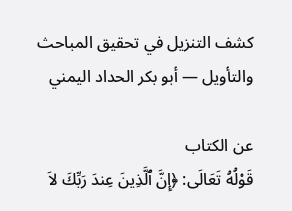كشف التنزيل في تحقيق المباحث والتأويل — أبو بكر الحداد اليمني

عن الكتاب
قَوْلُهُ تَعَالَى: ﴿إِنَّ ٱلَّذِينَ عِندَ رَبِّكَ لاَ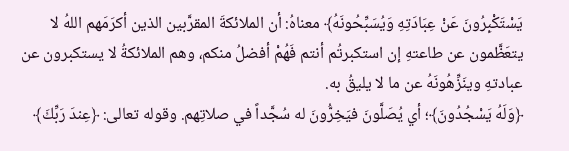يَسْتَكْبِرُونَ عَنْ عِبَادَتِهِ وَيُسَبِّحُونَهُ﴾ معناهُ: أن الملائكةَ المقرَّبين الذين أكرَمَهم اللهُ لا يتعَظَّمون عن طاعتهِ إن استكبرتُم أنتم فَهُمْ أفضلُ منكم، وهم الملائكةُ لا يستكبرون عن عبادتهِ وينَزِّهُونَهُ عن ما لا يليقُ به.
﴿وَلَهُ يَسْجُدُونَ﴾؛ أي يُصَلَّونَ فيَخِرُّونَ له سُجَّداً في صلاتِهم. وقوله تعالى: ﴿عِندَ رَبِّكَ﴾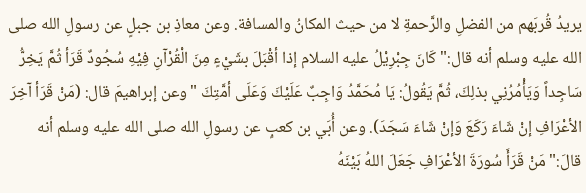يريدُ قُربَهم من الفضلِ والرَّحمةِ لا من حيث المكانُ والمسافة. وعن معاذِ بن جبلٍ عن رسولِ الله صلى الله عليه وسلم أنه قال:" كَانَ جِبْرِيْلُ عليه السلام إذا أقْبَلَ بشَيْءٍ مِنَ الْقُرْآنِ فِيْهِ سُجُودٌ قَرَأ ثُمَّ يَخِرُّ سَاجِداً وَيَأْمُرُنِي بذلِكَ، ثُمَّ يَقُولُ: يَا مُحَمَّدُ وَاجِبٌ عَلَيْكَ وَعَلَى أمَّتِكَ "وعن إبراهيمَ قال: (مَنْ قَرَأ آخِرَ الأعْرَافِ إنْ شَاءَ رَكَعَ وَإنْ شَاءَ سَجَدَ). وعن أُبَي بن كعبٍ عن رسولِ الله صلى الله عليه وسلم أنه قالَ:" مَنْ قَرَأَ سُورَةَ الأعْرَافِ جَعَلَ اللهُ بَيْنَهُ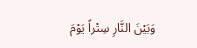وَبَيْنَ النَّارِ سِتْراً يَوْمَ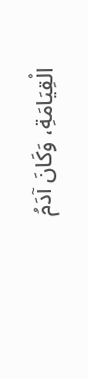الْقِيَامَةِ، وَكَانَ آدَمُ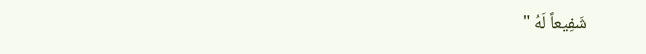شَفِيعاً لَهُ "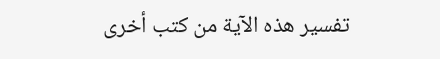تفسير هذه الآية من كتب أخرى